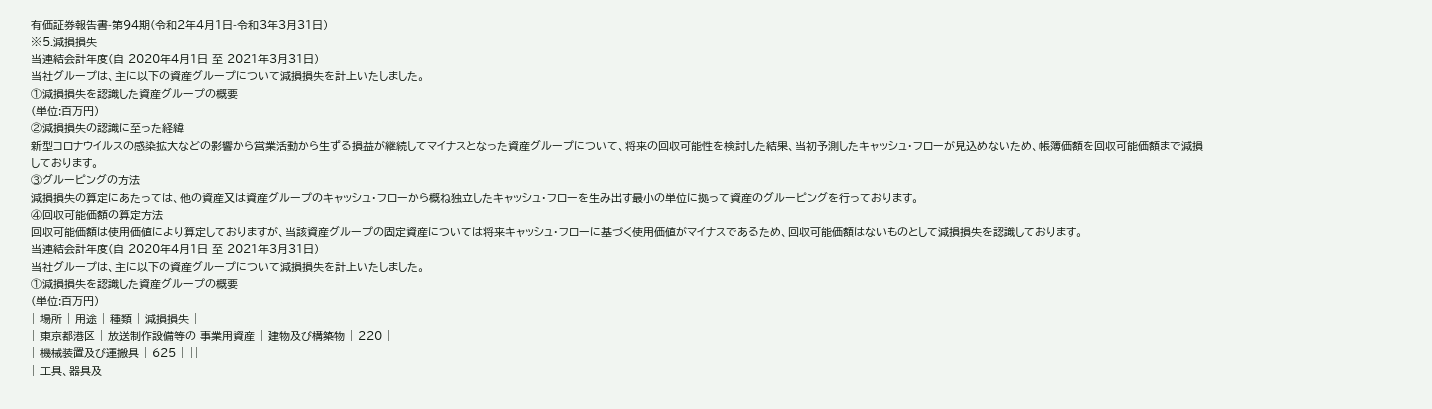有価証券報告書-第94期(令和2年4月1日-令和3年3月31日)
※5.減損損失
当連結会計年度(自 2020年4月1日 至 2021年3月31日)
当社グループは、主に以下の資産グループについて減損損失を計上いたしました。
①減損損失を認識した資産グループの概要
(単位:百万円)
②減損損失の認識に至った経緯
新型コロナウイルスの感染拡大などの影響から営業活動から生ずる損益が継続してマイナスとなった資産グループについて、将来の回収可能性を検討した結果、当初予測したキャッシュ・フローが見込めないため、帳簿価額を回収可能価額まで減損しております。
③グルーピングの方法
減損損失の算定にあたっては、他の資産又は資産グループのキャッシュ・フローから概ね独立したキャッシュ・フローを生み出す最小の単位に拠って資産のグルーピングを行っております。
④回収可能価額の算定方法
回収可能価額は使用価値により算定しておりますが、当該資産グループの固定資産については将来キャッシュ・フローに基づく使用価値がマイナスであるため、回収可能価額はないものとして減損損失を認識しております。
当連結会計年度(自 2020年4月1日 至 2021年3月31日)
当社グループは、主に以下の資産グループについて減損損失を計上いたしました。
①減損損失を認識した資産グループの概要
(単位:百万円)
| 場所 | 用途 | 種類 | 減損損失 |
| 東京都港区 | 放送制作設備等の 事業用資産 | 建物及び構築物 | 220 |
| 機械装置及び運搬具 | 625 | ||
| 工具、器具及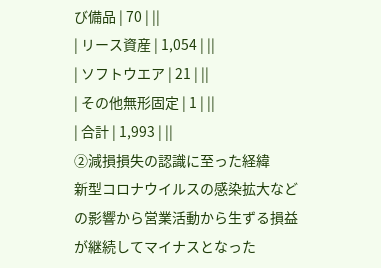び備品 | 70 | ||
| リース資産 | 1,054 | ||
| ソフトウエア | 21 | ||
| その他無形固定 | 1 | ||
| 合計 | 1,993 | ||
②減損損失の認識に至った経緯
新型コロナウイルスの感染拡大などの影響から営業活動から生ずる損益が継続してマイナスとなった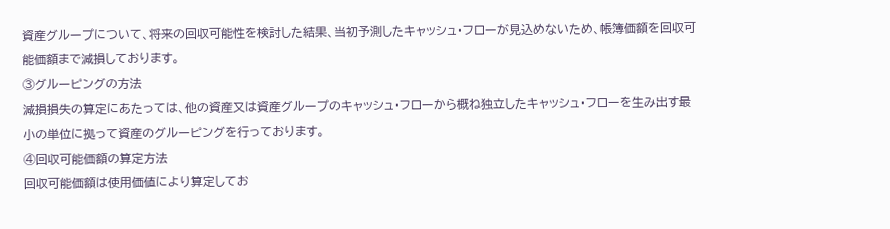資産グループについて、将来の回収可能性を検討した結果、当初予測したキャッシュ・フローが見込めないため、帳簿価額を回収可能価額まで減損しております。
③グルーピングの方法
減損損失の算定にあたっては、他の資産又は資産グループのキャッシュ・フローから概ね独立したキャッシュ・フローを生み出す最小の単位に拠って資産のグルーピングを行っております。
④回収可能価額の算定方法
回収可能価額は使用価値により算定してお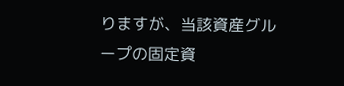りますが、当該資産グループの固定資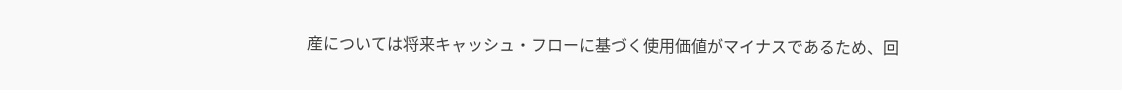産については将来キャッシュ・フローに基づく使用価値がマイナスであるため、回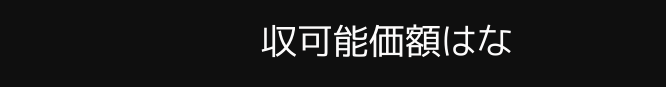収可能価額はな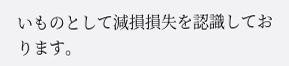いものとして減損損失を認識しております。